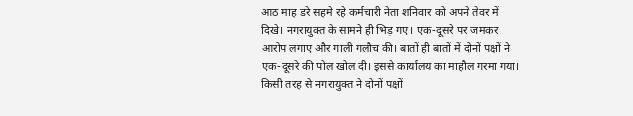आठ माह डरे सहमे रहे कर्मचारी नेता शनिवार को अपने तेवर में दिखे। नगरायुक्त के सामने ही भिड़ गए। एक-दूसरे पर जमकर आरोप लगाए और गाली गलौच की। बातों ही बातों में दोनों पक्षों ने एक-दूसरे की पोल खोल दी। इससे कार्यालय का माहौल गरमा गया। किसी तरह से नगरायुक्त ने दोनों पक्षों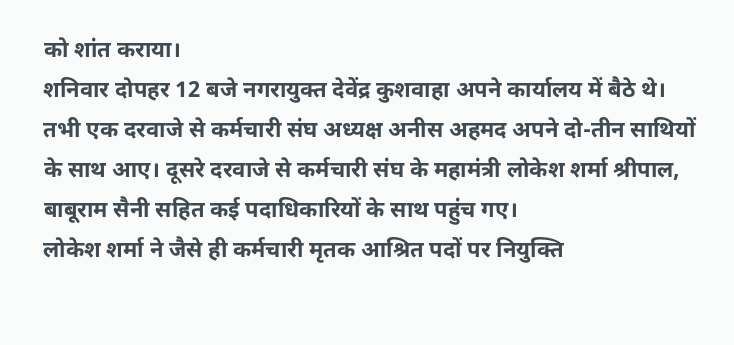को शांत कराया।
शनिवार दोपहर 12 बजे नगरायुक्त देवेंद्र कुशवाहा अपने कार्यालय में बैठे थे। तभी एक दरवाजे से कर्मचारी संघ अध्यक्ष अनीस अहमद अपने दो-तीन साथियों के साथ आए। दूसरे दरवाजे से कर्मचारी संघ के महामंत्री लोकेश शर्मा श्रीपाल, बाबूराम सैनी सहित कई पदाधिकारियों के साथ पहुंच गए।
लोकेश शर्मा ने जैसे ही कर्मचारी मृतक आश्रित पदों पर नियुक्ति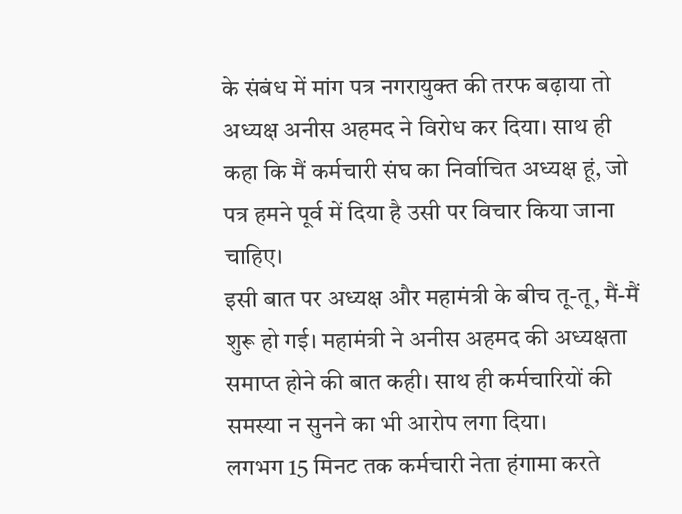के संबंध में मांग पत्र नगरायुक्त की तरफ बढ़ाया तो अध्यक्ष अनीस अहमद ने विरोध कर दिया। साथ ही कहा कि मैं कर्मचारी संघ का निर्वाचित अध्यक्ष हूं, जो पत्र हमने पूर्व में दिया है उसी पर विचार किया जाना चाहिए।
इसी बात पर अध्यक्ष और महामंत्री के बीच तू-तू, मैं-मैं शुरू हो गई। महामंत्री ने अनीस अहमद की अध्यक्षता समाप्त होने की बात कही। साथ ही कर्मचारियों की समस्या न सुनने का भी आरोप लगा दिया।
लगभग 15 मिनट तक कर्मचारी नेता हंगामा करते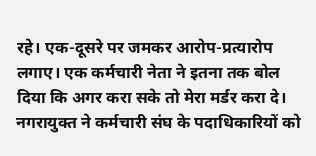रहे। एक-दूसरे पर जमकर आरोप-प्रत्यारोप लगाए। एक कर्मचारी नेता ने इतना तक बोल दिया कि अगर करा सके तो मेरा मर्डर करा दे। नगरायुक्त ने कर्मचारी संघ के पदाधिकारियों को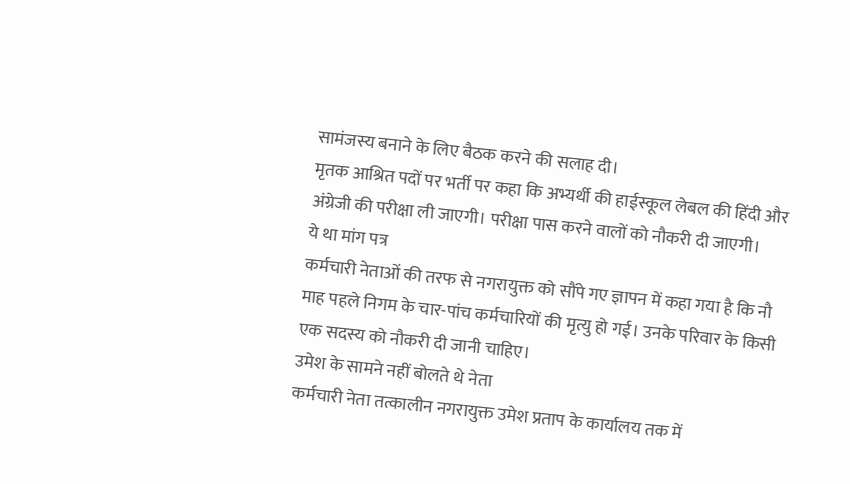सामंजस्य बनाने के लिए बैठक करने की सलाह दी।
मृतक आश्रित पदों पर भर्ती पर कहा कि अभ्यर्थी की हाईस्कूल लेबल की हिंदी और अंग्रेजी की परीक्षा ली जाएगी। परीक्षा पास करने वालों को नौकरी दी जाएगी।
ये था मांग पत्र
कर्मचारी नेताओं की तरफ से नगरायुक्त को सौंपे गए ज्ञापन में कहा गया है कि नौ माह पहले निगम के चार-पांच कर्मचारियों की मृत्यु हो गई। उनके परिवार के किसी एक सदस्य को नौकरी दी जानी चाहिए।
उमेश के सामने नहीं बोलते थे नेता
कर्मचारी नेता तत्कालीन नगरायुक्त उमेश प्रताप के कार्यालय तक में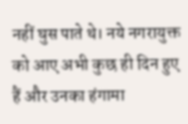नहीं घुस पाते थे। नये नगरायुक्त को आए अभी कुछ ही दिन हुए हैं और उनका हंगामा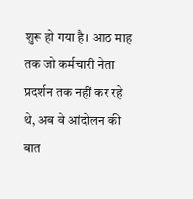शुरू हो गया है। आठ माह तक जो कर्मचारी नेता प्रदर्शन तक नहीं कर रहे थे, अब वे आंदोलन की बात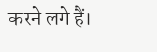करने लगे हैं।